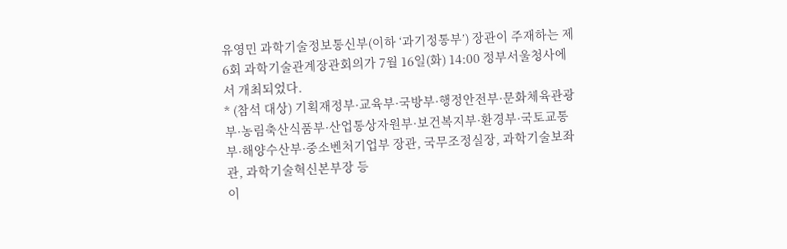유영민 과학기술정보통신부(이하 ‘과기정통부’) 장관이 주재하는 제6회 과학기술관계장관회의가 7월 16일(화) 14:00 정부서울청사에서 개최되었다.
* (참석 대상) 기획재정부·교육부·국방부·행정안전부·문화체육관광부·농림축산식품부·산업통상자원부·보건복지부·환경부·국토교통부·해양수산부·중소벤처기업부 장관, 국무조정실장, 과학기술보좌관, 과학기술혁신본부장 등
이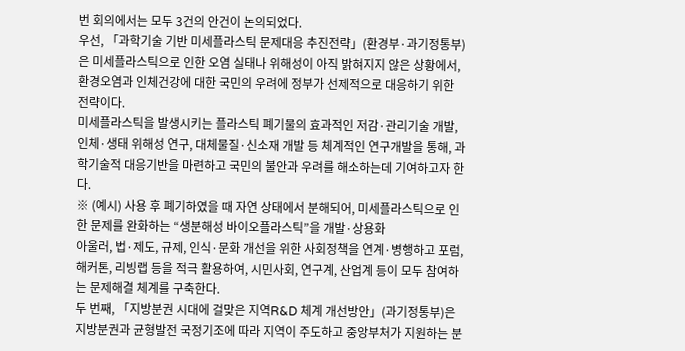번 회의에서는 모두 3건의 안건이 논의되었다.
우선, 「과학기술 기반 미세플라스틱 문제대응 추진전략」(환경부·과기정통부)은 미세플라스틱으로 인한 오염 실태나 위해성이 아직 밝혀지지 않은 상황에서, 환경오염과 인체건강에 대한 국민의 우려에 정부가 선제적으로 대응하기 위한 전략이다.
미세플라스틱을 발생시키는 플라스틱 폐기물의 효과적인 저감·관리기술 개발, 인체·생태 위해성 연구, 대체물질·신소재 개발 등 체계적인 연구개발을 통해, 과학기술적 대응기반을 마련하고 국민의 불안과 우려를 해소하는데 기여하고자 한다.
※ (예시) 사용 후 폐기하였을 때 자연 상태에서 분해되어, 미세플라스틱으로 인한 문제를 완화하는 “생분해성 바이오플라스틱”을 개발·상용화
아울러, 법·제도, 규제, 인식·문화 개선을 위한 사회정책을 연계·병행하고 포럼, 해커톤, 리빙랩 등을 적극 활용하여, 시민사회, 연구계, 산업계 등이 모두 참여하는 문제해결 체계를 구축한다.
두 번째, 「지방분권 시대에 걸맞은 지역R&D 체계 개선방안」(과기정통부)은 지방분권과 균형발전 국정기조에 따라 지역이 주도하고 중앙부처가 지원하는 분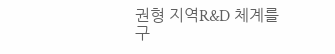권형 지역R&D 체계를 구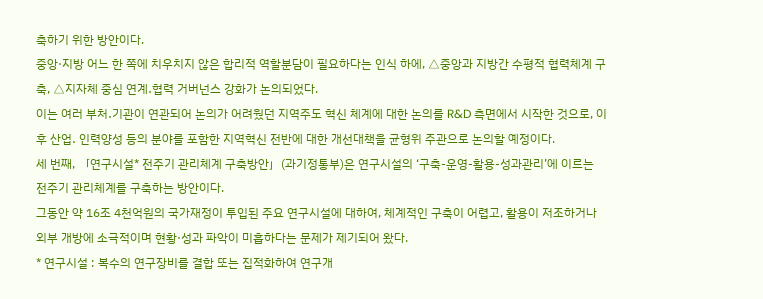축하기 위한 방안이다.
중앙·지방 어느 한 쪽에 치우치지 않은 합리적 역할분담이 필요하다는 인식 하에, △중앙과 지방간 수평적 협력체계 구축, △지자체 중심 연계․협력 거버넌스 강화가 논의되었다.
이는 여러 부처․기관이 연관되어 논의가 어려웠던 지역주도 혁신 체계에 대한 논의를 R&D 측면에서 시작한 것으로, 이후 산업․ 인력양성 등의 분야를 포함한 지역혁신 전반에 대한 개선대책을 균형위 주관으로 논의할 예정이다.
세 번째, 「연구시설* 전주기 관리체계 구축방안」(과기정통부)은 연구시설의 ‘구축-운영-활용-성과관리’에 이르는 전주기 관리체계를 구축하는 방안이다.
그동안 약 16조 4천억원의 국가재정이 투입된 주요 연구시설에 대하여, 체계적인 구축이 어렵고, 활용이 저조하거나 외부 개방에 소극적이며 현황·성과 파악이 미흡하다는 문제가 제기되어 왔다.
* 연구시설 : 복수의 연구장비를 결합 또는 집적화하여 연구개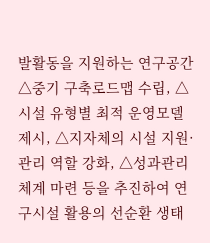발활동을 지원하는 연구공간
△중기 구축로드맵 수립, △시설 유형별 최적 운영모델 제시, △지자체의 시설 지원·관리 역할 강화, △성과관리체계 마련 등을 추진하여 연구시설 활용의 선순환 생태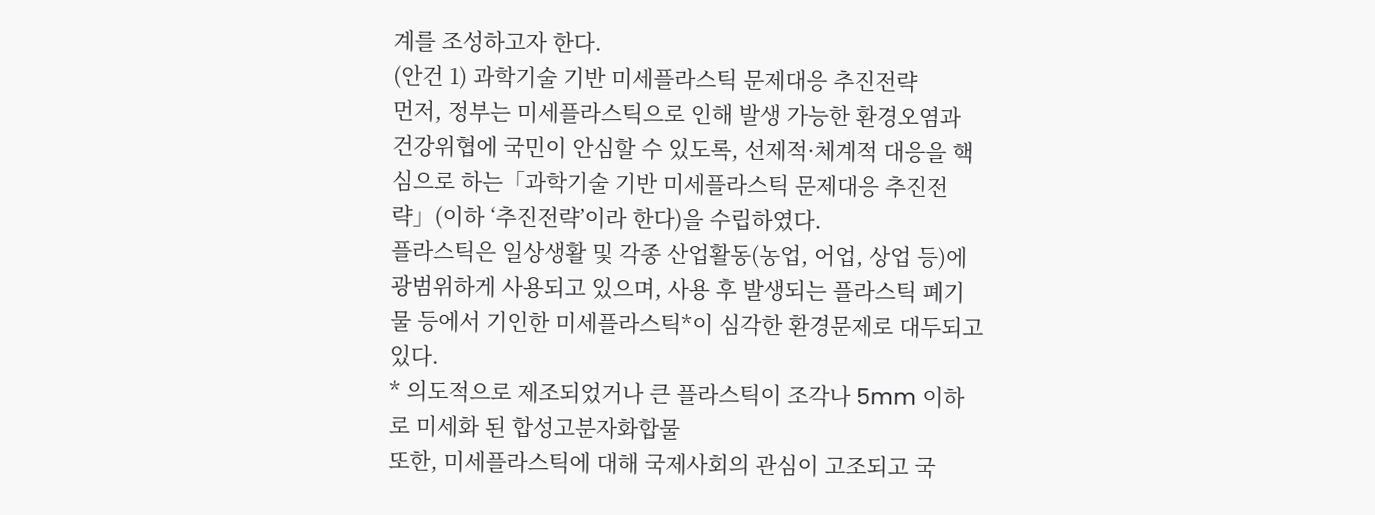계를 조성하고자 한다.
(안건 1) 과학기술 기반 미세플라스틱 문제대응 추진전략
먼저, 정부는 미세플라스틱으로 인해 발생 가능한 환경오염과 건강위협에 국민이 안심할 수 있도록, 선제적·체계적 대응을 핵심으로 하는「과학기술 기반 미세플라스틱 문제대응 추진전략」(이하 ‘추진전략’이라 한다)을 수립하였다.
플라스틱은 일상생활 및 각종 산업활동(농업, 어업, 상업 등)에 광범위하게 사용되고 있으며, 사용 후 발생되는 플라스틱 폐기물 등에서 기인한 미세플라스틱*이 심각한 환경문제로 대두되고 있다.
* 의도적으로 제조되었거나 큰 플라스틱이 조각나 5mm 이하로 미세화 된 합성고분자화합물
또한, 미세플라스틱에 대해 국제사회의 관심이 고조되고 국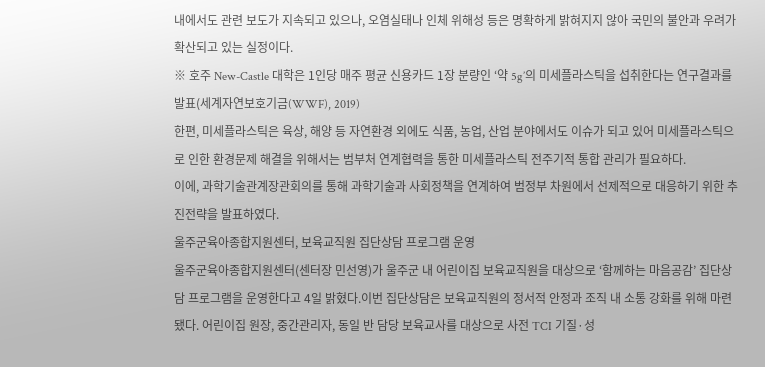내에서도 관련 보도가 지속되고 있으나, 오염실태나 인체 위해성 등은 명확하게 밝혀지지 않아 국민의 불안과 우려가 확산되고 있는 실정이다.
※ 호주 New-Castle 대학은 1인당 매주 평균 신용카드 1장 분량인 ‘약 5g’의 미세플라스틱을 섭취한다는 연구결과를 발표(세계자연보호기금(WWF), 2019)
한편, 미세플라스틱은 육상, 해양 등 자연환경 외에도 식품, 농업, 산업 분야에서도 이슈가 되고 있어 미세플라스틱으로 인한 환경문제 해결을 위해서는 범부처 연계협력을 통한 미세플라스틱 전주기적 통합 관리가 필요하다.
이에, 과학기술관계장관회의를 통해 과학기술과 사회정책을 연계하여 범정부 차원에서 선제적으로 대응하기 위한 추진전략을 발표하였다.
울주군육아종합지원센터, 보육교직원 집단상담 프로그램 운영
울주군육아종합지원센터(센터장 민선영)가 울주군 내 어린이집 보육교직원을 대상으로 ‘함께하는 마음공감’ 집단상담 프로그램을 운영한다고 4일 밝혔다.이번 집단상담은 보육교직원의 정서적 안정과 조직 내 소통 강화를 위해 마련됐다. 어린이집 원장, 중간관리자, 동일 반 담당 보육교사를 대상으로 사전 TCI 기질·성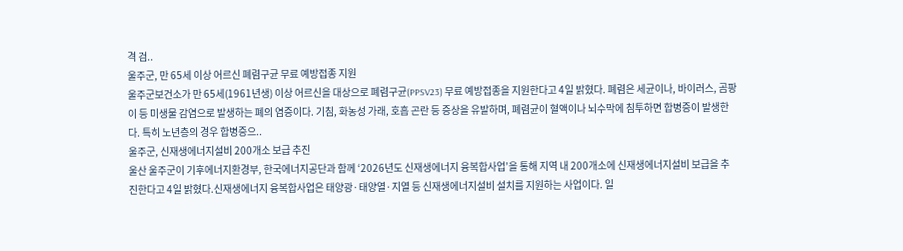격 검..
울주군, 만 65세 이상 어르신 폐렴구균 무료 예방접종 지원
울주군보건소가 만 65세(1961년생) 이상 어르신을 대상으로 폐렴구균(PPSV23) 무료 예방접종을 지원한다고 4일 밝혔다. 폐렴은 세균이나, 바이러스, 곰팡이 등 미생물 감염으로 발생하는 폐의 염증이다. 기침, 화농성 가래, 호흡 곤란 등 증상을 유발하며, 폐렴균이 혈액이나 뇌수막에 침투하면 합병증이 발생한다. 특히 노년층의 경우 합병증으..
울주군, 신재생에너지설비 200개소 보급 추진
울산 울주군이 기후에너지환경부, 한국에너지공단과 함께 ‘2026년도 신재생에너지 융복합사업’을 통해 지역 내 200개소에 신재생에너지설비 보급을 추진한다고 4일 밝혔다.신재생에너지 융복합사업은 태양광·태양열·지열 등 신재생에너지설비 설치를 지원하는 사업이다. 일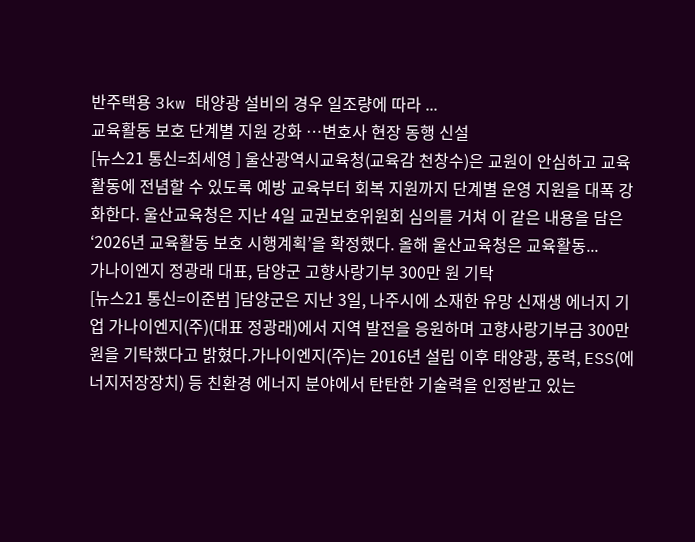반주택용 3kw 태양광 설비의 경우 일조량에 따라 ...
교육활동 보호 단계별 지원 강화 …변호사 현장 동행 신설
[뉴스21 통신=최세영 ] 울산광역시교육청(교육감 천창수)은 교원이 안심하고 교육활동에 전념할 수 있도록 예방 교육부터 회복 지원까지 단계별 운영 지원을 대폭 강화한다. 울산교육청은 지난 4일 교권보호위원회 심의를 거쳐 이 같은 내용을 담은‘2026년 교육활동 보호 시행계획’을 확정했다. 올해 울산교육청은 교육활동...
가나이엔지 정광래 대표, 담양군 고향사랑기부 300만 원 기탁
[뉴스21 통신=이준범 ]담양군은 지난 3일, 나주시에 소재한 유망 신재생 에너지 기업 가나이엔지(주)(대표 정광래)에서 지역 발전을 응원하며 고향사랑기부금 300만 원을 기탁했다고 밝혔다.가나이엔지(주)는 2016년 설립 이후 태양광, 풍력, ESS(에너지저장장치) 등 친환경 에너지 분야에서 탄탄한 기술력을 인정받고 있는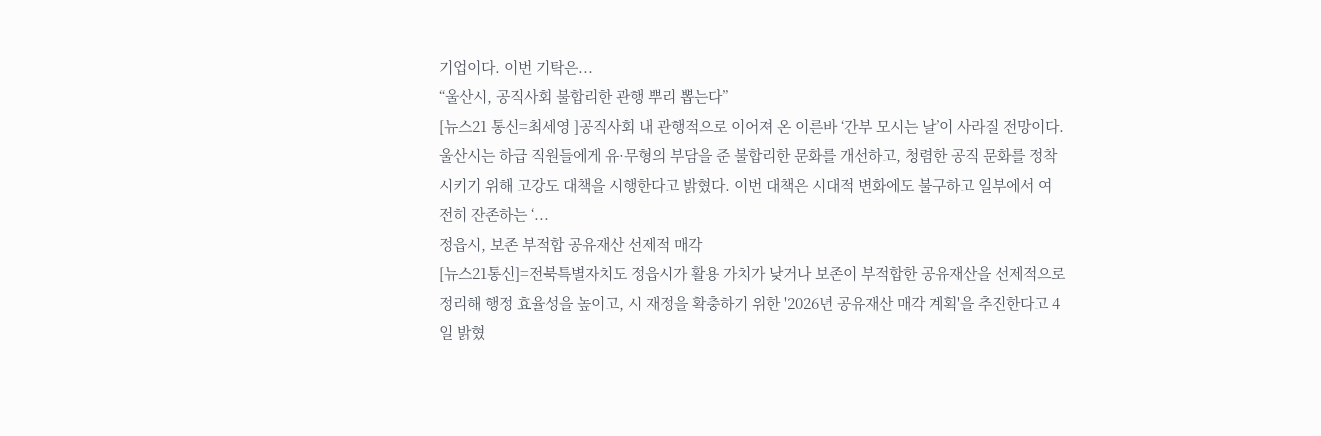기업이다. 이번 기탁은...
“울산시, 공직사회 불합리한 관행 뿌리 뽑는다”
[뉴스21 통신=최세영 ]공직사회 내 관행적으로 이어져 온 이른바 ‘간부 모시는 날’이 사라질 전망이다. 울산시는 하급 직원들에게 유·무형의 부담을 준 불합리한 문화를 개선하고, 청렴한 공직 문화를 정착시키기 위해 고강도 대책을 시행한다고 밝혔다. 이번 대책은 시대적 변화에도 불구하고 일부에서 여전히 잔존하는 ‘...
정읍시, 보존 부적합 공유재산 선제적 매각
[뉴스21통신]=전북특별자치도 정읍시가 활용 가치가 낮거나 보존이 부적합한 공유재산을 선제적으로 정리해 행정 효율성을 높이고, 시 재정을 확충하기 위한 '2026년 공유재산 매각 계획'을 추진한다고 4일 밝혔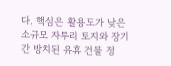다. 핵심은 활용도가 낮은 소규모 자투리 토지와 장기간 방치된 유휴 건물 정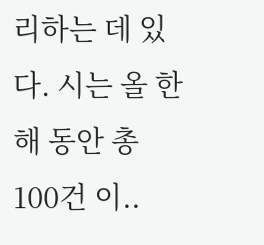리하는 데 있다. 시는 올 한 해 동안 총 100건 이..